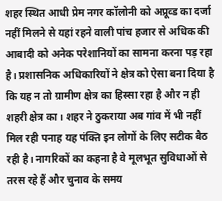शहर स्थित आधी प्रेम नगर कॉलोनी को अप्रूव्ड का दर्जा नहीं मिलने से यहां रहने वाली पांच हजार से अधिक की आबादी को अनेक परेशानियों का सामना करना पड़ रहा है। प्रशासनिक अधिकारियों ने क्षेत्र को ऐसा बना दिया है कि यह न तो ग्रामीण क्षेत्र का हिस्सा रहा है और न ही शहरी क्षेत्र का। शहर ने ठुकराया अब गांव में भी नहीं मिल रही पनाह यह पंक्ति इन लोगों के लिए सटीक बैठ रही है। नागरिकों का कहना है वे मूलभूत सुविधाओं से तरस रहे हैं और चुनाव के समय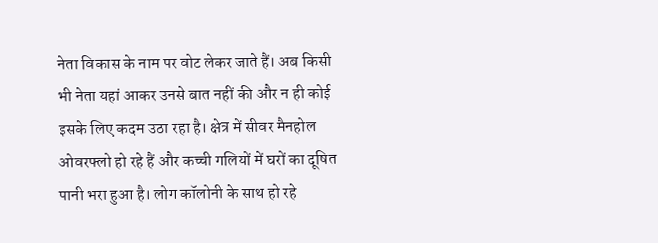नेता विकास के नाम पर वोट लेकर जाते हैं। अब किसी भी नेता यहां आकर उनसे बात नहीं की और न ही कोई इसके लिए कदम उठा रहा है। क्षेत्र में सीवर मैनहोल ओवरफ्लो हो रहे हैं और कच्ची गलियों में घरों का दूषित पानी भरा हुआ है। लोग कॉलोनी के साथ हो रहे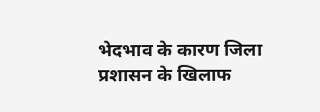भेदभाव के कारण जिला प्रशासन के खिलाफ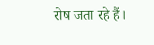रोष जता रहे हैं।